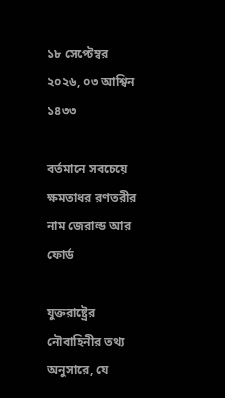১৮ সেপ্টেম্বর ২০২৬, ০৩ আশ্বিন ১৪৩৩

বর্তমানে সবচেয়ে ক্ষমতাধর রণতরীর নাম জেরাল্ড আর ফোর্ড

যুক্তরাষ্ট্রের নৌবাহিনীর তথ্য অনুসারে, যে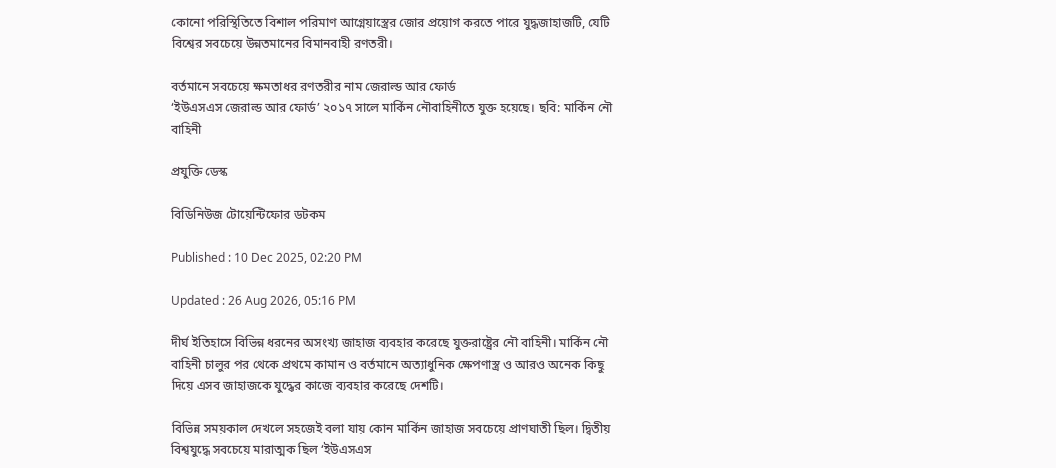কোনো পরিস্থিতিতে বিশাল পরিমাণ আগ্নেয়াস্ত্রের জোর প্রয়োগ করতে পারে যুদ্ধজাহাজটি, যেটি বিশ্বের সবচেয়ে উন্নতমানের বিমানবাহী রণতরী।

বর্তমানে সবচেয়ে ক্ষমতাধর রণতরীর নাম জেরাল্ড আর ফোর্ড
‘ইউএসএস জেরাল্ড আর ফোর্ড’ ২০১৭ সালে মার্কিন নৌবাহিনীতে যুক্ত হয়েছে। ছবি: মার্কিন নৌ বাহিনী

প্রযুক্তি ডেস্ক

বিডিনিউজ টোয়েন্টিফোর ডটকম

Published : 10 Dec 2025, 02:20 PM

Updated : 26 Aug 2026, 05:16 PM

দীর্ঘ ইতিহাসে বিভিন্ন ধরনের অসংখ্য জাহাজ ব্যবহার করেছে যুক্তরাষ্ট্রের নৌ বাহিনী। মার্কিন নৌ বাহিনী চালুর পর থেকে প্রথমে কামান ও বর্তমানে অত্যাধুনিক ক্ষেপণাস্ত্র ও আরও অনেক কিছু দিয়ে এসব জাহাজকে যুদ্ধের কাজে ব্যবহার করেছে দেশটি।

বিভিন্ন সময়কাল দেখলে সহজেই বলা যায় কোন মার্কিন জাহাজ সবচেয়ে প্রাণঘাতী ছিল। দ্বিতীয় বিশ্বযুদ্ধে সবচেয়ে মারাত্মক ছিল ‘ইউএসএস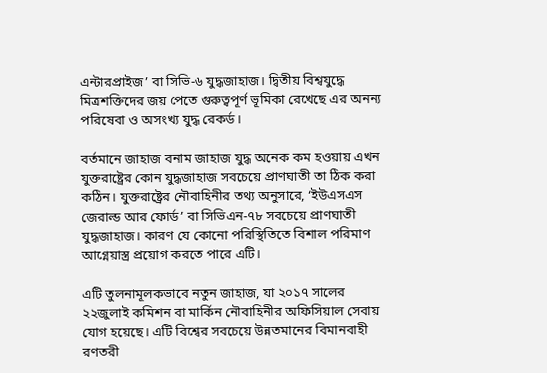এন্টারপ্রাইজ’ বা সিভি-৬ যুদ্ধজাহাজ। দ্বিতীয় বিশ্বযুদ্ধে মিত্রশক্তিদের জয় পেতে গুরুত্বপূর্ণ ভূমিকা রেখেছে এর অনন্য পরিষেবা ও অসংখ্য যুদ্ধ রেকর্ড।

বর্তমানে জাহাজ বনাম জাহাজ যুদ্ধ অনেক কম হওয়ায় এখন যুক্তরাষ্ট্রের কোন যুদ্ধজাহাজ সবচেয়ে প্রাণঘাতী তা ঠিক করা কঠিন। যুক্তরাষ্ট্রের নৌবাহিনীর তথ্য অনুসারে, ‘ইউএসএস জেরাল্ড আর ফোর্ড’ বা সিভিএন-৭৮ সবচেয়ে প্রাণঘাতী যুদ্ধজাহাজ। কারণ যে কোনো পরিস্থিতিতে বিশাল পরিমাণ আগ্নেয়াস্ত্র প্রয়োগ করতে পারে এটি।

এটি তুলনামূলকভাবে নতুন জাহাজ, যা ২০১৭ সালের ২২জুলাই কমিশন বা মার্কিন নৌবাহিনীর অফিসিয়াল সেবায় যোগ হয়েছে। এটি বিশ্বের সবচেয়ে উন্নতমানের বিমানবাহী রণতরী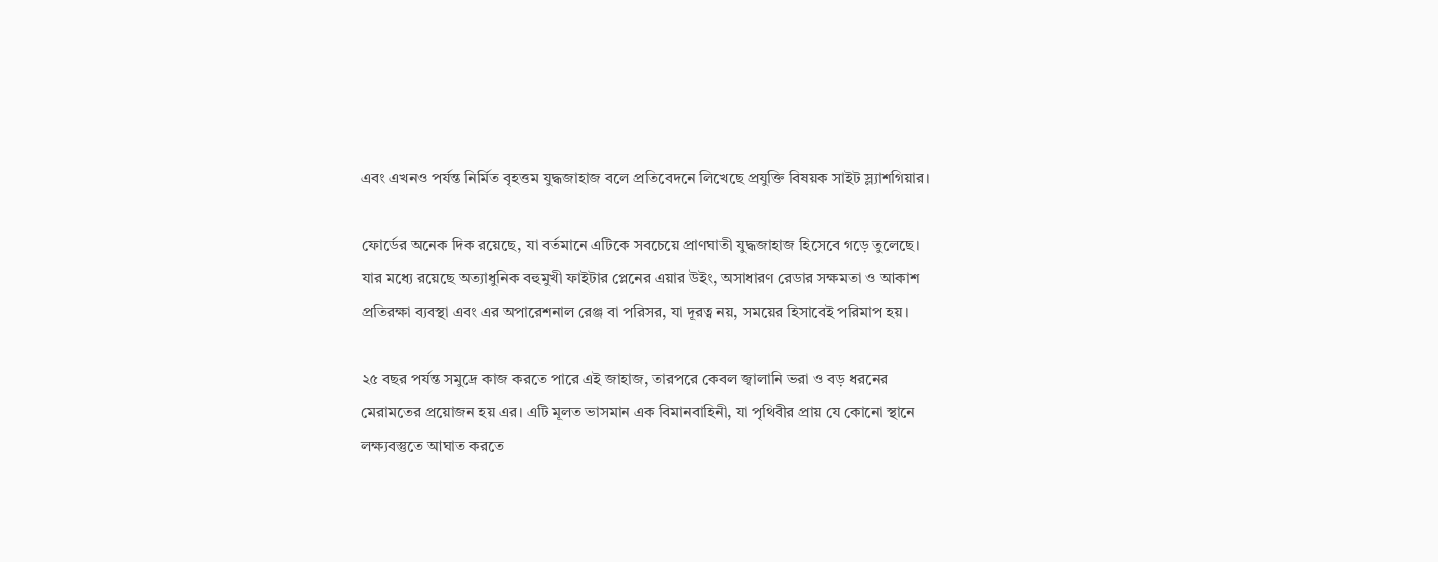এবং এখনও পর্যন্ত নির্মিত বৃহত্তম যুদ্ধজাহাজ বলে প্রতিবেদনে লিখেছে প্রযুক্তি বিষয়ক সাইট স্ল্যাশগিয়ার।

ফোর্ডের অনেক দিক রয়েছে, যা বর্তমানে এটিকে সবচেয়ে প্রাণঘাতী যুদ্ধজাহাজ হিসেবে গড়ে তুলেছে। যার মধ্যে রয়েছে অত্যাধুনিক বহুমুখী ফাইটার প্লেনের এয়ার উইং, অসাধারণ রেডার সক্ষমতা ও আকাশ প্রতিরক্ষা ব্যবস্থা এবং এর অপারেশনাল রেঞ্জ বা পরিসর, যা দূরত্ব নয়, সময়ের হিসাবেই পরিমাপ হয়।

২৫ বছর পর্যন্ত সমুদ্রে কাজ করতে পারে এই জাহাজ, তারপরে কেবল জ্বালানি ভরা ও বড় ধরনের মেরামতের প্রয়োজন হয় এর। এটি মূলত ভাসমান এক বিমানবাহিনী, যা পৃথিবীর প্রায় যে কোনো স্থানে লক্ষ্যবস্তুতে আঘাত করতে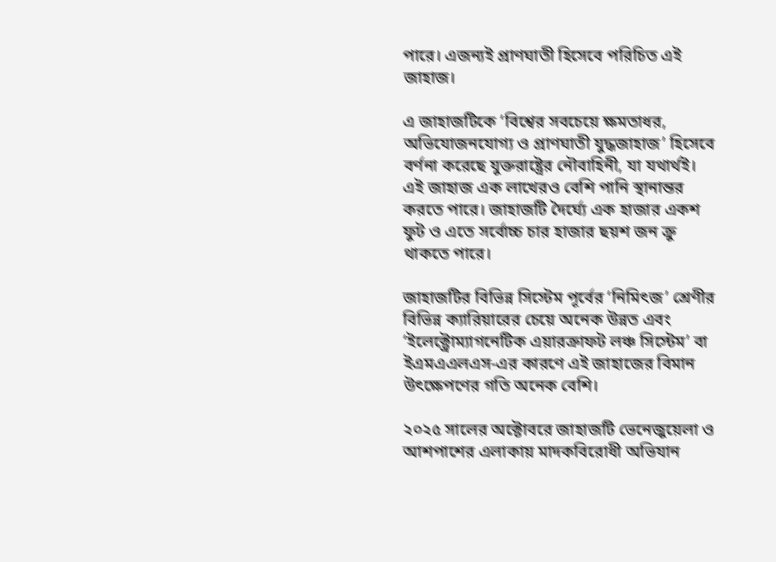পারে। এজন্যই প্রাণঘাতী হিসেবে পরিচিত এই জাহাজ।

এ জাহাজটিকে ‘বিশ্বের সবচেয়ে ক্ষমতাধর, অভিযোজনযোগ্য ও প্রাণঘাতী যুদ্ধজাহাজ’ হিসেবে বর্ণনা করেছে যুক্তরাষ্ট্রের নৌবাহিনী, যা যথার্থই। এই জাহাজ এক লাখেরও বেশি পানি স্থানান্তর করতে পারে। জাহাজটি দৈর্ঘ্যে এক হাজার একশ ফুট ও এতে সর্বোচ্চ চার হাজার ছয়শ জন ক্রু থাকতে পারে।

জাহাজটির বিভিন্ন সিস্টেম পূর্বের ‘নিমিৎজ’ শ্রেণীর বিভিন্ন ক্যারিয়ারের চেয়ে অনেক উন্নত এবং ‘ইলেক্ট্রোম্যাগনেটিক এয়ারক্রাফট লঞ্চ সিস্টেম’ বা ইএমএএলএস-এর কারণে এই জাহাজের বিমান উৎক্ষেপণের গতি অনেক বেশি।

২০২৫ সালের অক্টোবরে জাহাজটি ভেনেজুয়েলা ও আশপাশের এলাকায় মাদকবিরোধী অভিযান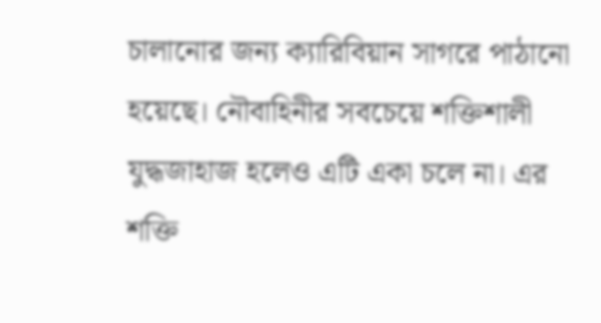চালানোর জন্য ক্যারিবিয়ান সাগরে পাঠানো হয়েছে। নৌবাহিনীর সবচেয়ে শক্তিশালী যুদ্ধজাহাজ হলেও এটি একা চলে না। এর শক্তি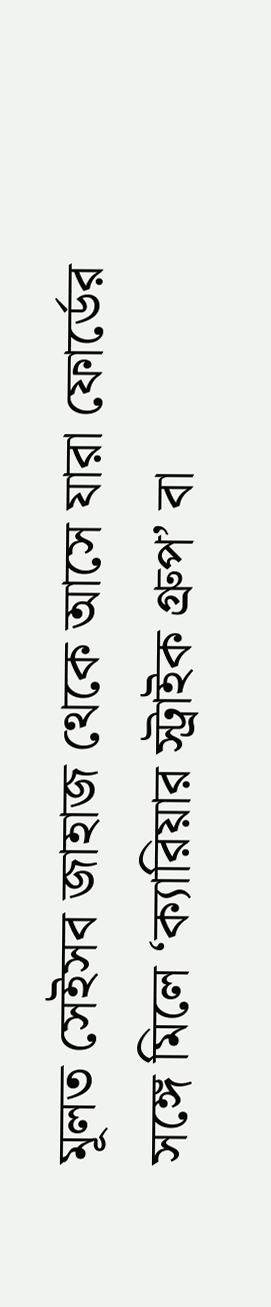মূলত সেইসব জাহাজ থেকে আসে যারা ফোর্ডের সঙ্গে মিলে ‘ক্যারিয়ার স্ট্রাইক গ্রুপ’ বা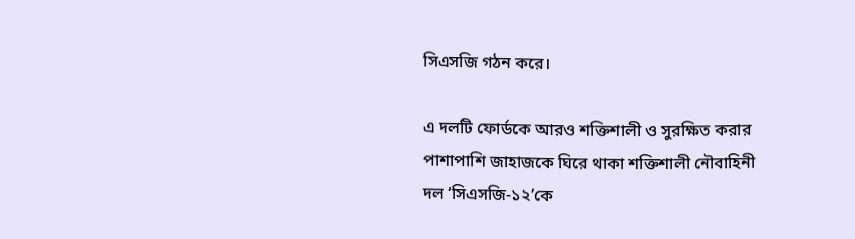সিএসজি গঠন করে।

এ দলটি ফোর্ডকে আরও শক্তিশালী ও সুরক্ষিত করার পাশাপাশি জাহাজকে ঘিরে থাকা শক্তিশালী নৌবাহিনী দল ‘সিএসজি-১২’কে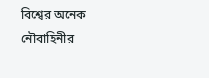বিশ্বের অনেক নৌবাহিনীর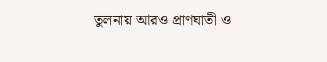তুলনায় আরও প্রাণঘাতী ও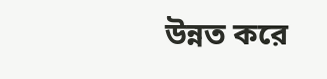উন্নত করে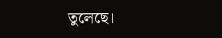তুলেছে।